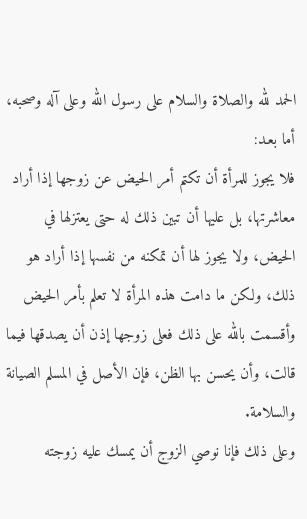الحمد لله والصلاة والسلام على رسول الله وعلى آله وصحبه، أما بعـد:
فلا يجوز للمرأة أن تكتم أمر الحيض عن زوجها إذا أراد معاشرتها، بل عليها أن تبين ذلك له حتى يعتزلها في الحيض، ولا يجوز لها أن تمكنه من نفسها إذا أراد هو ذلك، ولكن ما دامت هذه المرأة لا تعلم بأمر الحيض وأقسمت بالله على ذلك فعلى زوجها إذن أن يصدقها فيما قالت، وأن يحسن بها الظن، فإن الأصل في المسلم الصيانة والسلامة.
وعلى ذلك فإنا نوصي الزوج أن يمسك عليه زوجته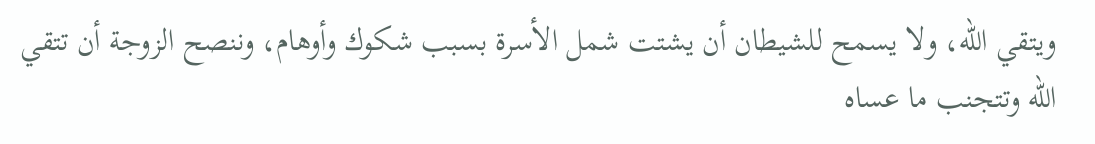ويتقي الله، ولا يسمح للشيطان أن يشتت شمل الأسرة بسبب شكوك وأوهام، وننصح الزوجة أن تتقي الله وتتجنب ما عساه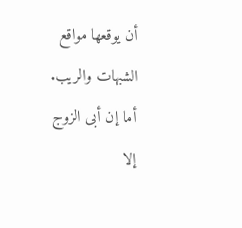أن يوقعها مواقع الشبهات والريب.
أما إن أبى الزوج إلا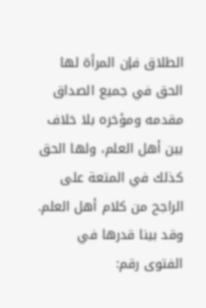الطلاق فإن المرأة لها الحق في جميع الصداق مقدمه ومؤخره بلا خلاف بين أهل العلم، ولها الحق كذلك في المتعة على الراجح من كلام أهل العلم. وقد بينا قدرها في الفتوى رقم: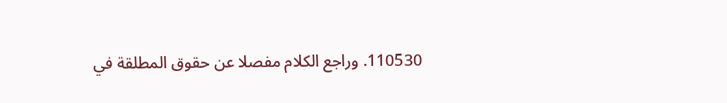110530. وراجع الكلام مفصلا عن حقوق المطلقة في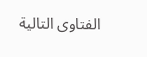الفتاوى التالية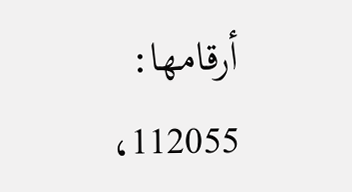أرقامها: 112055،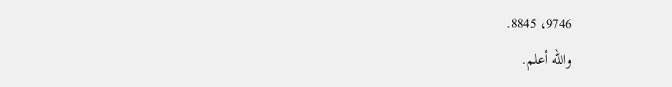9746، 8845.
والله أعلم.